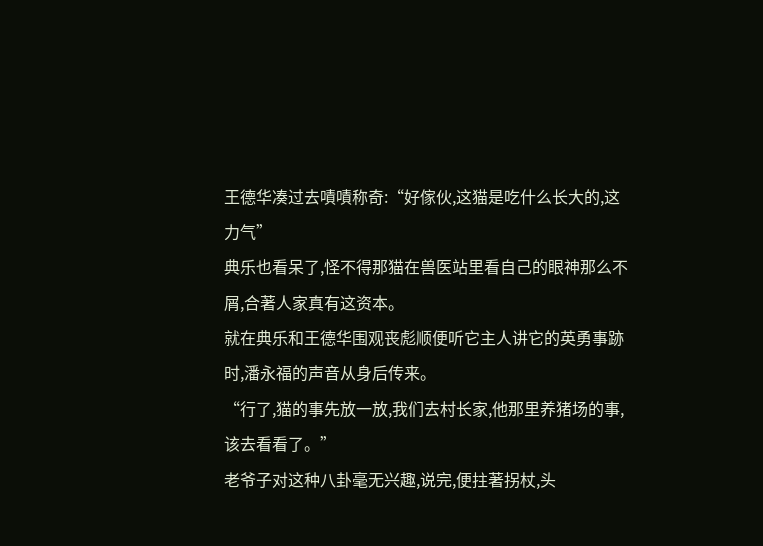王德华凑过去嘖嘖称奇:“好傢伙,这猫是吃什么长大的,这力气”
典乐也看呆了,怪不得那猫在兽医站里看自己的眼神那么不屑,合著人家真有这资本。
就在典乐和王德华围观丧彪顺便听它主人讲它的英勇事跡时,潘永福的声音从身后传来。
“行了,猫的事先放一放,我们去村长家,他那里养猪场的事,该去看看了。”
老爷子对这种八卦毫无兴趣,说完,便拄著拐杖,头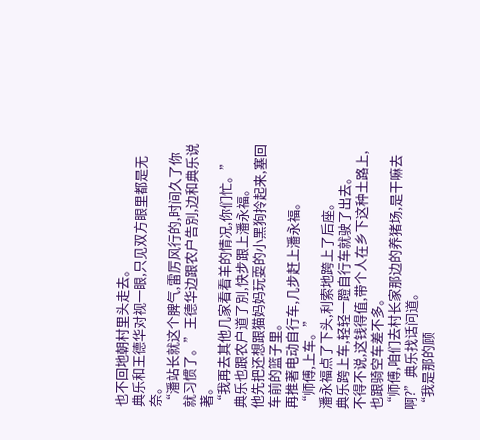也不回地朝村里头走去。
典乐和王德华对视一眼,只见双方眼里都是无奈。
“潘站长就这个脾气,雷厉风行的,时间久了你就习惯了。”王德华边跟农户告別,边和典乐说著。
“我再去其他几家看看羊的情况,你们忙。”
典乐也跟农户道了別,快步跟上潘永福。
他先把还想跟猫妈妈玩耍的小黑狗拎起来,塞回车前的篮子里。
再推著电动自行车,几步赶上潘永福。
“师傅,上车。”
潘永福点了下头,利索地跨上了后座。
典乐跨上车,轻轻一蹬自行车就驶了出去。
不得不说,这钱得值,带个人在乡下这种土路上,也跟骑空车差不多。
“师傅,咱们去村长家那边的养猪场,是干嘛去啊?”典乐找话问道。
“我是那的顾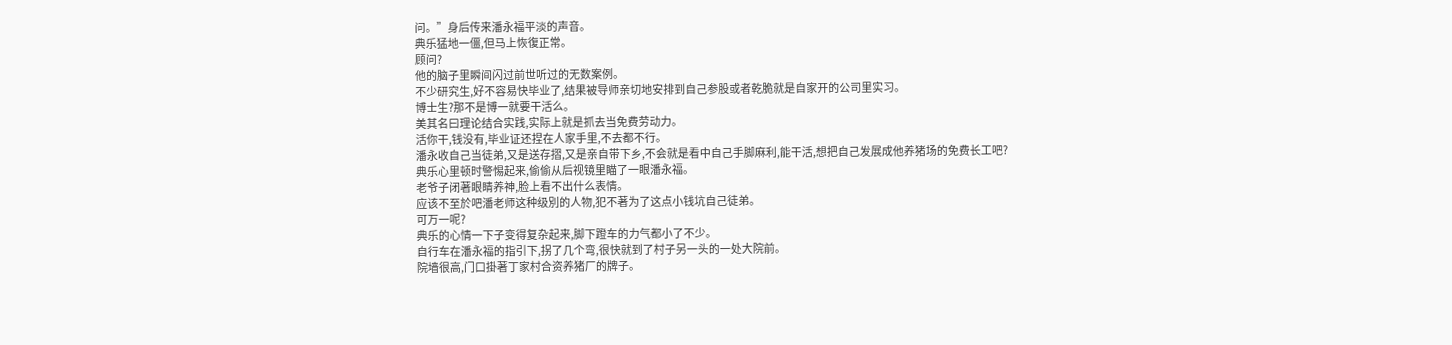问。”身后传来潘永福平淡的声音。
典乐猛地一僵,但马上恢復正常。
顾问?
他的脑子里瞬间闪过前世听过的无数案例。
不少研究生,好不容易快毕业了,结果被导师亲切地安排到自己参股或者乾脆就是自家开的公司里实习。
博士生?那不是博一就要干活么。
美其名曰理论结合实践,实际上就是抓去当免费劳动力。
活你干,钱没有,毕业证还捏在人家手里,不去都不行。
潘永收自己当徒弟,又是送存摺,又是亲自带下乡,不会就是看中自己手脚麻利,能干活,想把自己发展成他养猪场的免费长工吧?
典乐心里顿时警惕起来,偷偷从后视镜里瞄了一眼潘永福。
老爷子闭著眼睛养神,脸上看不出什么表情。
应该不至於吧潘老师这种级別的人物,犯不著为了这点小钱坑自己徒弟。
可万一呢?
典乐的心情一下子变得复杂起来,脚下蹬车的力气都小了不少。
自行车在潘永福的指引下,拐了几个弯,很快就到了村子另一头的一处大院前。
院墙很高,门口掛著丁家村合资养猪厂的牌子。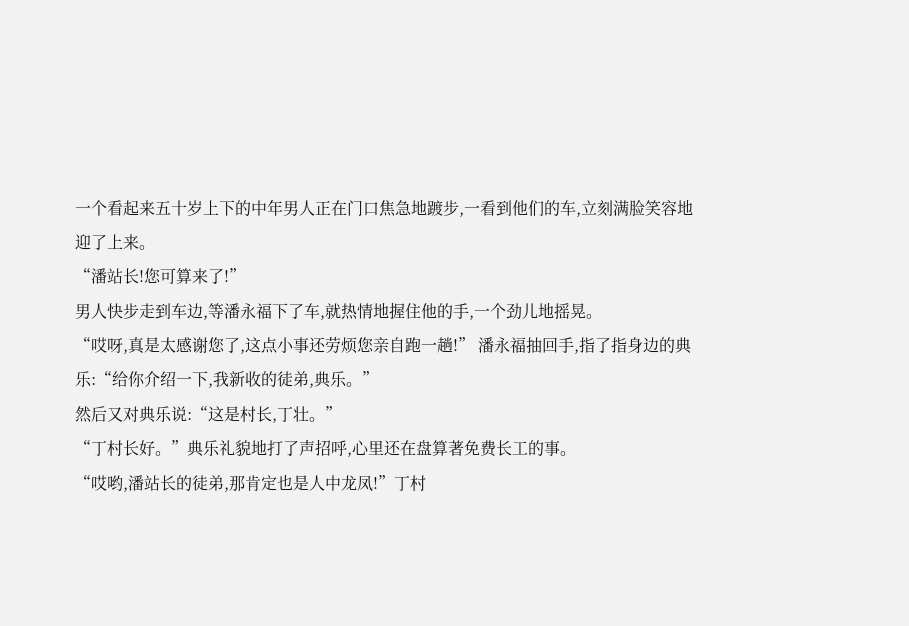一个看起来五十岁上下的中年男人正在门口焦急地踱步,一看到他们的车,立刻满脸笑容地迎了上来。
“潘站长!您可算来了!”
男人快步走到车边,等潘永福下了车,就热情地握住他的手,一个劲儿地摇晃。
“哎呀,真是太感谢您了,这点小事还劳烦您亲自跑一趟!” 潘永福抽回手,指了指身边的典乐:“给你介绍一下,我新收的徒弟,典乐。”
然后又对典乐说:“这是村长,丁壮。”
“丁村长好。”典乐礼貌地打了声招呼,心里还在盘算著免费长工的事。
“哎哟,潘站长的徒弟,那肯定也是人中龙凤!”丁村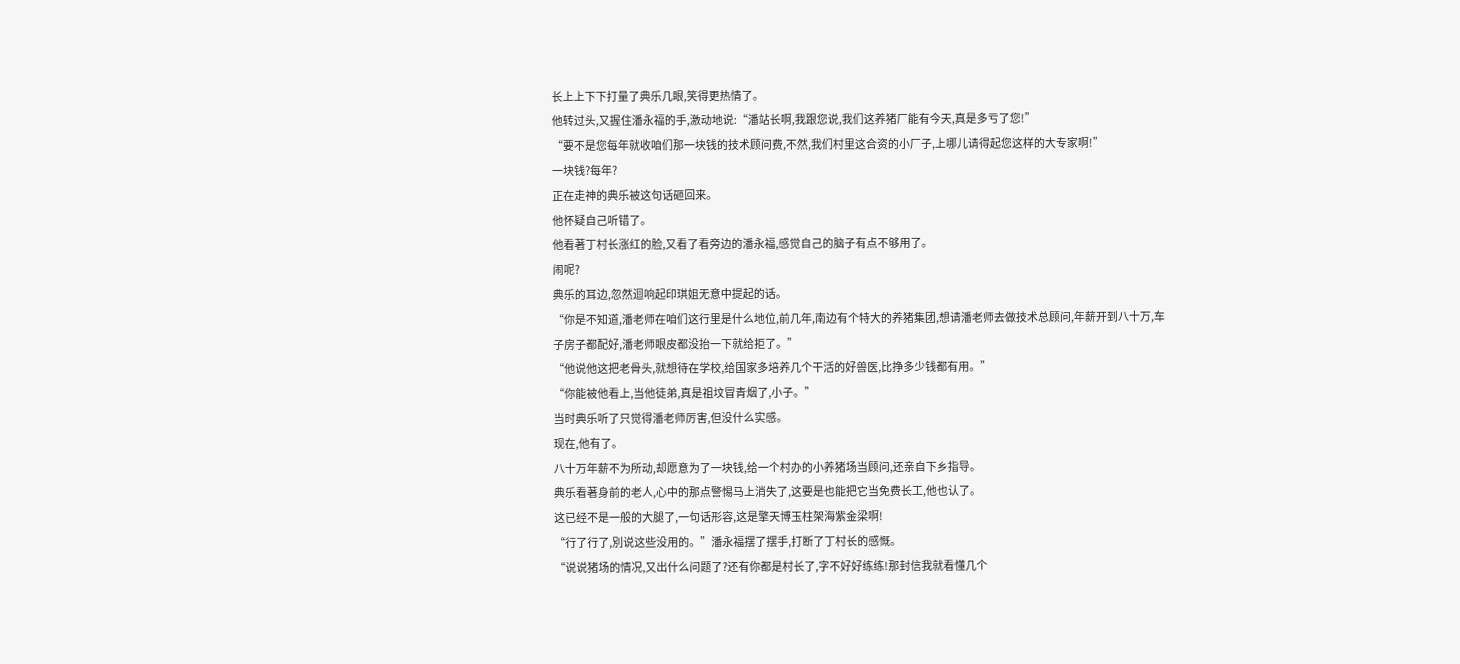长上上下下打量了典乐几眼,笑得更热情了。
他转过头,又握住潘永福的手,激动地说:“潘站长啊,我跟您说,我们这养猪厂能有今天,真是多亏了您!”
“要不是您每年就收咱们那一块钱的技术顾问费,不然,我们村里这合资的小厂子,上哪儿请得起您这样的大专家啊!”
一块钱?每年?
正在走神的典乐被这句话砸回来。
他怀疑自己听错了。
他看著丁村长涨红的脸,又看了看旁边的潘永福,感觉自己的脑子有点不够用了。
闹呢?
典乐的耳边,忽然迴响起印琪姐无意中提起的话。
“你是不知道,潘老师在咱们这行里是什么地位,前几年,南边有个特大的养猪集团,想请潘老师去做技术总顾问,年薪开到八十万,车子房子都配好,潘老师眼皮都没抬一下就给拒了。”
“他说他这把老骨头,就想待在学校,给国家多培养几个干活的好兽医,比挣多少钱都有用。”
“你能被他看上,当他徒弟,真是祖坟冒青烟了,小子。”
当时典乐听了只觉得潘老师厉害,但没什么实感。
现在,他有了。
八十万年薪不为所动,却愿意为了一块钱,给一个村办的小养猪场当顾问,还亲自下乡指导。
典乐看著身前的老人,心中的那点警惕马上消失了,这要是也能把它当免费长工,他也认了。
这已经不是一般的大腿了,一句话形容,这是擎天博玉柱架海紫金梁啊!
“行了行了,別说这些没用的。”潘永福摆了摆手,打断了丁村长的感慨。
“说说猪场的情况,又出什么问题了?还有你都是村长了,字不好好练练!那封信我就看懂几个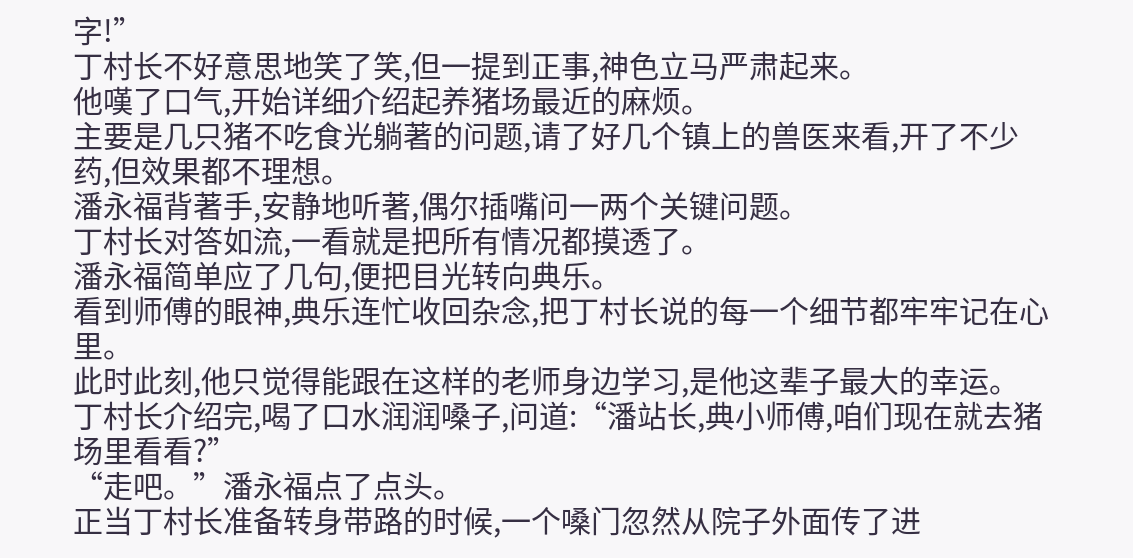字!”
丁村长不好意思地笑了笑,但一提到正事,神色立马严肃起来。
他嘆了口气,开始详细介绍起养猪场最近的麻烦。
主要是几只猪不吃食光躺著的问题,请了好几个镇上的兽医来看,开了不少药,但效果都不理想。
潘永福背著手,安静地听著,偶尔插嘴问一两个关键问题。
丁村长对答如流,一看就是把所有情况都摸透了。
潘永福简单应了几句,便把目光转向典乐。
看到师傅的眼神,典乐连忙收回杂念,把丁村长说的每一个细节都牢牢记在心里。
此时此刻,他只觉得能跟在这样的老师身边学习,是他这辈子最大的幸运。
丁村长介绍完,喝了口水润润嗓子,问道:“潘站长,典小师傅,咱们现在就去猪场里看看?”
“走吧。”潘永福点了点头。
正当丁村长准备转身带路的时候,一个嗓门忽然从院子外面传了进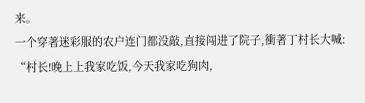来。
一个穿著迷彩服的农户连门都没敲,直接闯进了院子,衝著丁村长大喊:
“村长!晚上上我家吃饭,今天我家吃狗肉,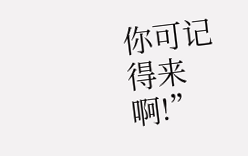你可记得来啊!”